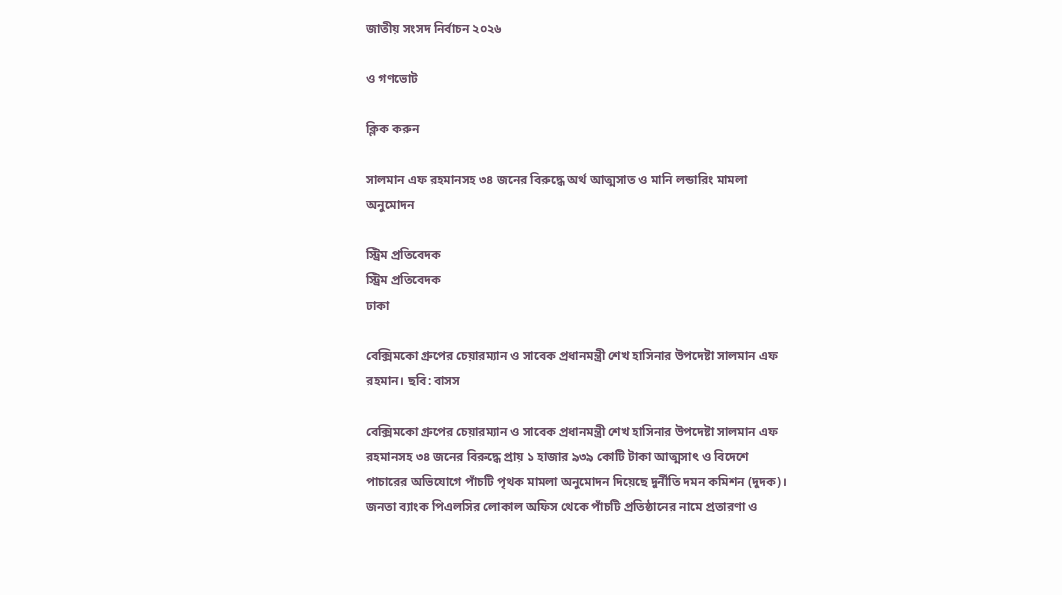জাতীয় সংসদ নির্বাচন ২০২৬

ও গণভোট

ক্লিক করুন

সালমান এফ রহমানসহ ৩৪ জনের বিরুদ্ধে অর্থ আত্মসাত ও মানি লন্ডারিং মামলা অনুমোদন

স্ট্রিম প্রতিবেদক
স্ট্রিম প্রতিবেদক
ঢাকা

বেক্সিমকো গ্রুপের চেয়ারম্যান ও সাবেক প্রধানমন্ত্রী শেখ হাসিনার উপদেষ্টা সালমান এফ রহমান। ছবি: বাসস

বেক্সিমকো গ্রুপের চেয়ারম্যান ও সাবেক প্রধানমন্ত্রী শেখ হাসিনার উপদেষ্টা সালমান এফ রহমানসহ ৩৪ জনের বিরুদ্ধে প্রায় ১ হাজার ৯৩৯ কোটি টাকা আত্মসাৎ ও বিদেশে পাচারের অভিযোগে পাঁচটি পৃথক মামলা অনুমোদন দিয়েছে দুর্নীতি দমন কমিশন (দুদক)। জনতা ব্যাংক পিএলসির লোকাল অফিস থেকে পাঁচটি প্রতিষ্ঠানের নামে প্রতারণা ও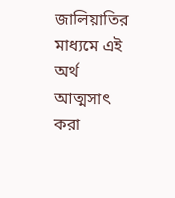জালিয়াতির মাধ্যমে এই অর্থ আত্মসাৎ করা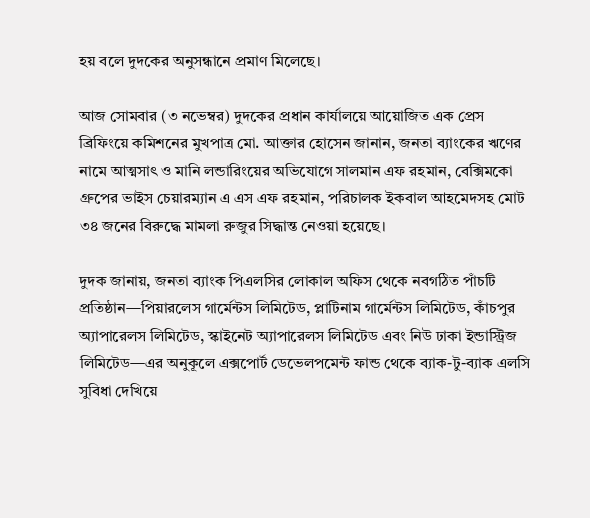হয় বলে দুদকের অনুসন্ধানে প্রমাণ মিলেছে।

আজ সোমবার (৩ নভেম্বর) দুদকের প্রধান কার্যালয়ে আয়োজিত এক প্রেস ব্রিফিংয়ে কমিশনের মুখপাত্র মো. আক্তার হোসেন জানান, জনতা ব্যাংকের ঋণের নামে আত্মসাৎ ও মানি লন্ডারিংয়ের অভিযোগে সালমান এফ রহমান, বেক্সিমকো গ্রুপের ভাইস চেয়ারম্যান এ এস এফ রহমান, পরিচালক ইকবাল আহমেদসহ মোট ৩৪ জনের বিরুদ্ধে মামলা রুজুর সিদ্ধান্ত নেওয়া হয়েছে।

দুদক জানায়, জনতা ব্যাংক পিএলসির লোকাল অফিস থেকে নবগঠিত পাঁচটি প্রতিষ্ঠান—পিয়ারলেস গার্মেন্টস লিমিটেড, প্লাটিনাম গার্মেন্টস লিমিটেড, কাঁচপুর অ্যাপারেলস লিমিটেড, স্কাইনেট অ্যাপারেলস লিমিটেড এবং নিউ ঢাকা ইন্ডাস্ট্রিজ লিমিটেড—এর অনুকূলে এক্সপোর্ট ডেভেলপমেন্ট ফান্ড থেকে ব্যাক-টু-ব্যাক এলসি সুবিধা দেখিয়ে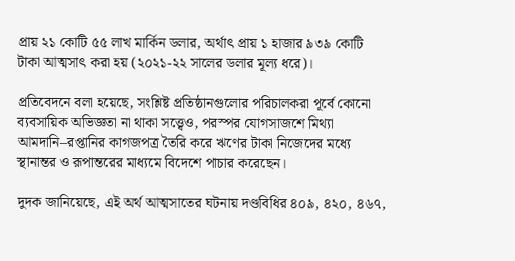প্রায় ২১ কোটি ৫৫ লাখ মার্কিন ডলার, অর্থাৎ প্রায় ১ হাজার ৯৩৯ কোটি টাকা আত্মসাৎ করা হয় (২০২১-২২ সালের ডলার মূল্য ধরে)।

প্রতিবেদনে বলা হয়েছে, সংশ্লিষ্ট প্রতিষ্ঠানগুলোর পরিচালকরা পূর্বে কোনো ব্যবসায়িক অভিজ্ঞতা না থাকা সত্ত্বেও, পরস্পর যোগসাজশে মিথ্যা আমদানি–রপ্তানির কাগজপত্র তৈরি করে ঋণের টাকা নিজেদের মধ্যে স্থানান্তর ও রূপান্তরের মাধ্যমে বিদেশে পাচার করেছেন।

দুদক জানিয়েছে, এই অর্থ আত্মসাতের ঘটনায় দণ্ডবিধির ৪০৯, ৪২০, ৪৬৭,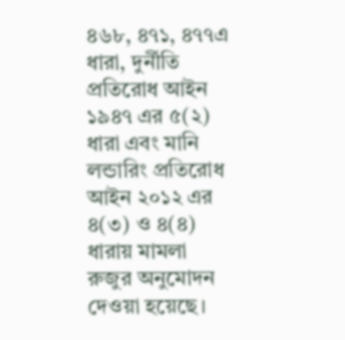৪৬৮, ৪৭১, ৪৭৭এ ধারা, দুর্নীতি প্রতিরোধ আইন ১৯৪৭ এর ৫(২) ধারা এবং মানি লন্ডারিং প্রতিরোধ আইন ২০১২ এর ৪(৩) ও ৪(৪) ধারায় মামলা রুজুর অনুমোদন দেওয়া হয়েছে।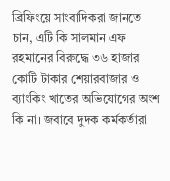ব্রিফিংয়ে সাংবাদিকরা জানতে চান, এটি কি সালমান এফ রহমানের বিরুদ্ধে ৩৬ হাজার কোটি টাকার শেয়ারবাজার ও ব্যাংকিং খাতের অভিযোগের অংশ কি না। জবাবে দুদক কর্মকর্তারা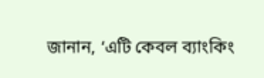জানান, ‘এটি কেবল ব্যাংকিং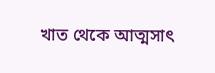খাত থেকে আত্মসাৎ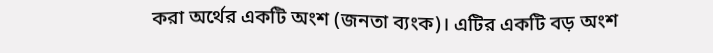করা অর্থের একটি অংশ (জনতা ব্যংক)। এটির একটি বড় অংশ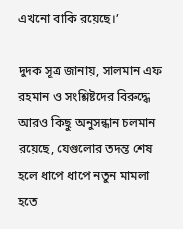এখনো বাকি রয়েছে।’

দুদক সূত্র জানায়, সালমান এফ রহমান ও সংশ্লিষ্টদের বিরুদ্ধে আরও কিছু অনুসন্ধান চলমান রয়েছে, যেগুলোর তদন্ত শেষ হলে ধাপে ধাপে নতুন মামলা হতে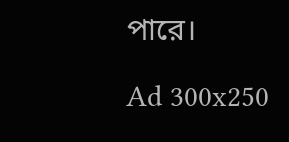পারে।

Ad 300x250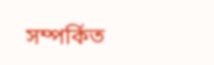সম্পর্কিত